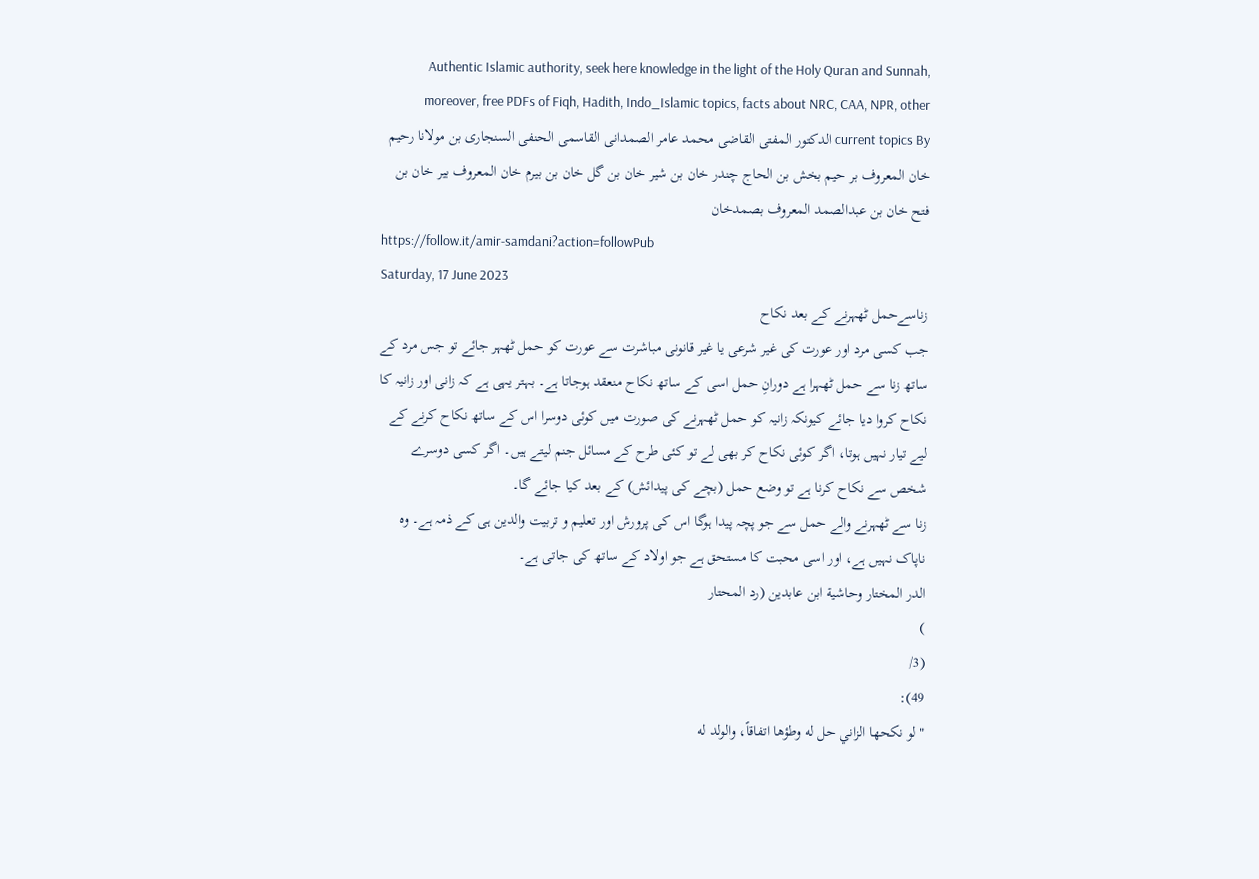Authentic Islamic authority, seek here knowledge in the light of the Holy Quran and Sunnah, moreover, free PDFs of Fiqh, Hadith, Indo_Islamic topics, facts about NRC, CAA, NPR, other current topics By الدکتور المفتی القاضی محمد عامر الصمدانی القاسمی الحنفی السنجاری بن مولانا رحیم خان المعروف بر حیم بخش بن الحاج چندر خان بن شیر خان بن گل خان بن بیرم خان المعروف بیر خان بن فتح خان بن عبدالصمد المعروف بصمدخان
https://follow.it/amir-samdani?action=followPub
Saturday, 17 June 2023
زناسےحمل ٹھہرنے کے بعد نکاح
جب کسی مرد اور عورت کی غیر شرعی یا غیر قانونی مباشرت سے عورت کو حمل ٹھہر جائے تو جس مرد کے ساتھ زنا سے حمل ٹھہرا ہے دورانِ حمل اسی کے ساتھ نکاح منعقد ہوجاتا ہے۔ بہتر یہی ہے کہ زانی اور زانیہ کا نکاح کروا دیا جائے کیونکہ زانیہ کو حمل ٹھہرنے کی صورت میں کوئی دوسرا اس کے ساتھ نکاح کرنے کے لیے تیار نہیں ہوتا، اگر کوئی نکاح کر بھی لے تو کئی طرح کے مسائل جنم لیتے ہیں۔ اگر کسی دوسرے شخص سے نکاح کرنا ہے تو وضع حمل (بچے کی پیدائش) کے بعد کیا جائے گا۔
زنا سے ٹھہرنے والے حمل سے جو پچہ پیدا ہوگا اس کی پرورش اور تعلیم و تربیت والدین ہی کے ذمہ ہے۔ وہ ناپاک نہیں ہے، اور اسی محبت کا مستحق ہے جو اولاد کے ساتھ کی جاتی ہے۔
الدر المختار وحاشية ابن عابدين (رد المحتار
)
(3/
49):
"لو نكحها الزاني حل له وطؤها اتفاقاً، والولد له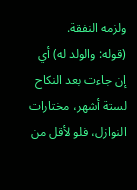ولزمه النفقة.
(قوله: والولد له) أي إن جاءت بعد النكاح لستة أشهر، مختارات النوازل، فلو لأقل من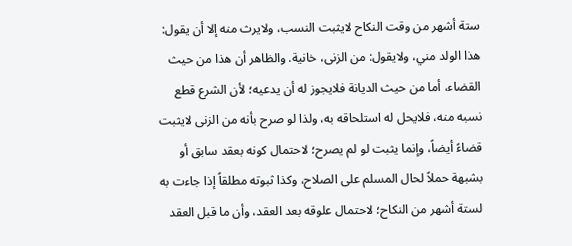ستة أشهر من وقت النكاح لايثبت النسب، ولايرث منه إلا أن يقول: هذا الولد مني، ولايقول: من الزنى، خانية. والظاهر أن هذا من حيث القضاء، أما من حيث الديانة فلايجوز له أن يدعيه؛ لأن الشرع قطع نسبه منه، فلايحل له استلحاقه به، ولذا لو صرح بأنه من الزنى لايثبت قضاءً أيضاً، وإنما يثبت لو لم يصرح؛ لاحتمال كونه بعقد سابق أو بشبهة حملاً لحال المسلم على الصلاح، وكذا ثبوته مطلقاً إذا جاءت به لستة أشهر من النكاح؛ لاحتمال علوقه بعد العقد، وأن ما قبل العقد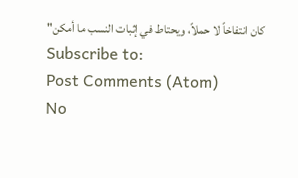كان انتفاخاً لا حملاً، ويحتاط في إثبات النسب ما أمكن"
Subscribe to:
Post Comments (Atom)
No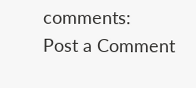comments:
Post a Comment